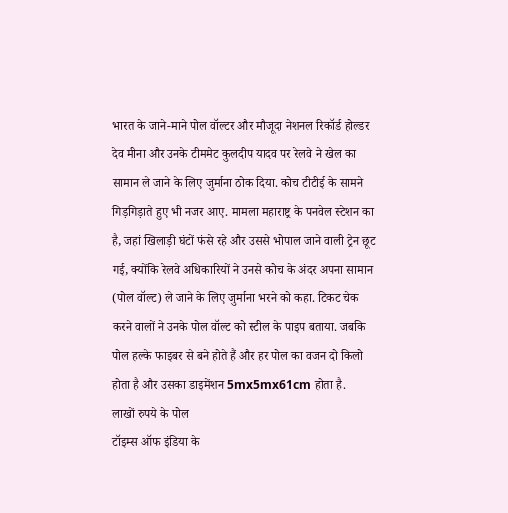भारत के जाने-माने पोल वॉल्टर और मौजूदा नेशनल रिकॉर्ड होल्डर देव मीना और उनके टीममेट कुलदीप यादव पर रेलवे ने खेल का सामान ले जाने के लिए जुर्माना ठोक दिया. कोच टीटीई के सामने गिड़गिड़ाते हुए भी नजर आए. मामला महाराष्ट्र के पनवेल स्टेशन का है, जहां खिलाड़ी घंटों फंसे रहे और उससे भोपाल जाने वाली ट्रेन छूट गई, क्योंकि रेलवे अधिकारियों ने उनसे कोच के अंदर अपना सामान (पोल वॉल्ट) ले जाने के लिए जुर्माना भरने को कहा. टिकट चेक करने वालों ने उनके पोल वॉल्ट को स्टील के पाइप बताया. जबकि पोल हल्के फाइबर से बने होते हैं और हर पोल का वजन दो किलो होता है और उसका डाइमेंशन 5mx5mx61cm होता है.
लाखों रुपये के पोल
टॉइम्स ऑफ इंडिया के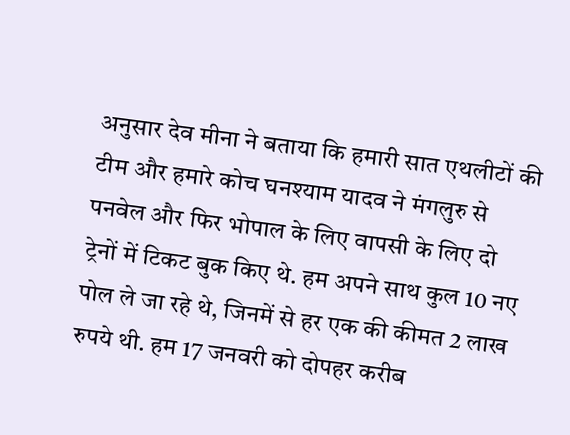अनुसार देव मीना ने बताया कि हमारी सात एथलीटों की टीम और हमारे कोच घनश्याम यादव ने मंगलुरु से पनवेल और फिर भोपाल के लिए वापसी के लिए दो ट्रेनों में टिकट बुक किए थे. हम अपने साथ कुल 10 नए पोल ले जा रहे थे, जिनमें से हर एक की कीमत 2 लाख रुपये थी. हम 17 जनवरी को दोपहर करीब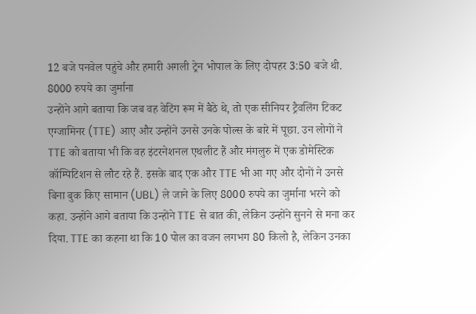12 बजे पनवेल पहुंचे और हमारी अगली ट्रेन भोपाल के लिए दोपहर 3:50 बजे थी.
8000 रुपये का जुर्माना
उन्होंने आगे बताया कि जब वह वेटिंग रूम में बैठे थे, तो एक सीनियर ट्रैवलिंग टिकट एग्जामिनर (TTE) आए और उन्होंने उनसे उनके पोल्स के बारे में पूछा. उन लोगों ने TTE को बताया भी कि वह इंटरनेशनल एथलीट हैं और मंगलुरु में एक डोमेस्टिक कॉम्पिटिशन से लौट रहे हैं. इसके बाद एक और TTE भी आ गए और दोनों ने उनसे बिना बुक किए सामान (UBL) ले जाने के लिए 8000 रुपये का जुर्माना भरने को कहा. उन्होंने आगे बताया कि उन्होंने TTE से बात की, लेकिन उन्होंने सुनने से मना कर दिया. TTE का कहना था कि 10 पोल का वजन लगभग 80 किलो है, लेकिन उनका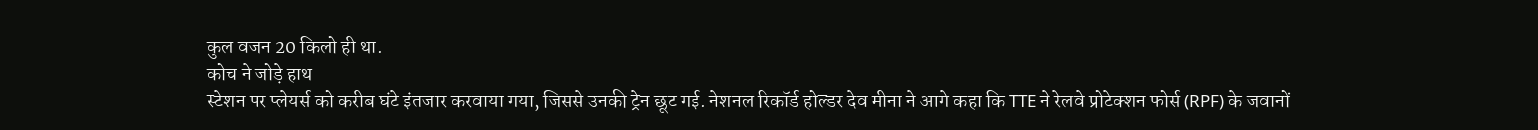कुल वजन 20 किलो ही था.
कोच ने जोड़े हाथ
स्टेशन पर प्लेयर्स को करीब घंटे इंतजार करवाया गया, जिससे उनकी ट्रेन छूट गई. नेशनल रिकॉर्ड होल्डर देव मीना ने आगे कहा कि TTE ने रेलवे प्रोटेक्शन फोर्स (RPF) के जवानों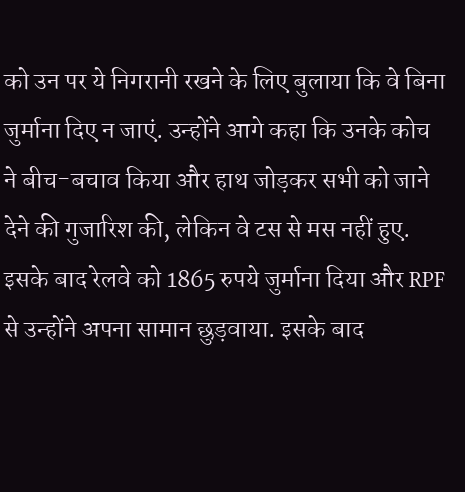को उन पर ये निगरानी रखने के लिए बुलाया कि वे बिना जुर्माना दिए न जाएं. उन्होंने आगे कहा कि उनके कोच ने बीच-बचाव किया और हाथ जोड़कर सभी को जाने देने की गुजारिश की, लेकिन वे टस से मस नहीं हुए. इसके बाद रेलवे को 1865 रुपये जुर्माना दिया और RPF से उन्होंने अपना सामान छुड़वाया. इसके बाद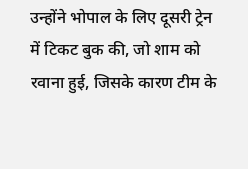उन्होंने भोपाल के लिए दूसरी ट्रेन में टिकट बुक की, जो शाम को रवाना हुई, जिसके कारण टीम के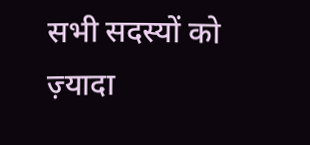सभी सदस्यों को ज़्यादा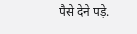पैसे देने पड़े.